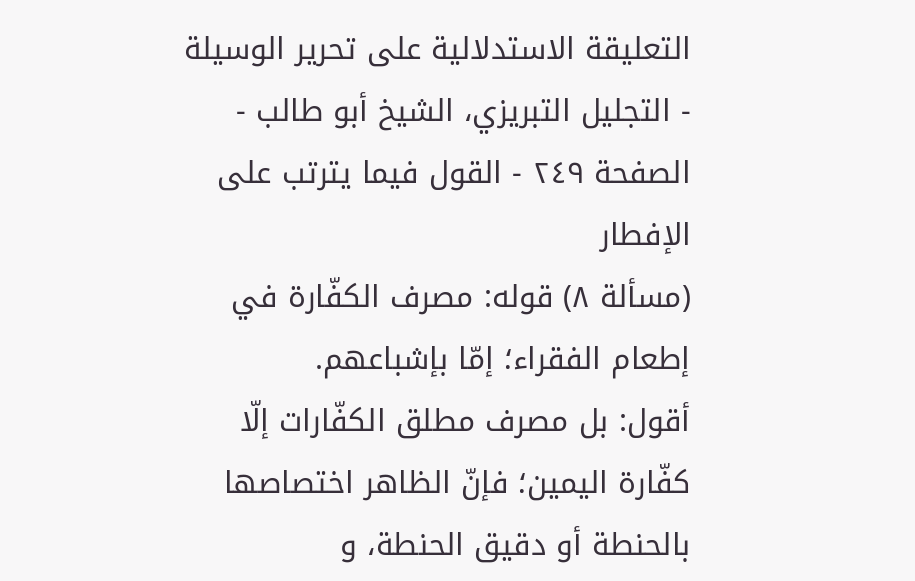التعليقة الاستدلالية على تحرير الوسيلة - التجليل التبريزي، الشيخ أبو طالب - الصفحة ٢٤٩ - القول فيما يترتب على الإفطار
(مسألة ٨) قوله: مصرف الكفّارة في إطعام الفقراء؛ إمّا بإشباعهم.
أقول: بل مصرف مطلق الكفّارات إلّا كفّارة اليمين؛ فإنّ الظاهر اختصاصها بالحنطة أو دقيق الحنطة، و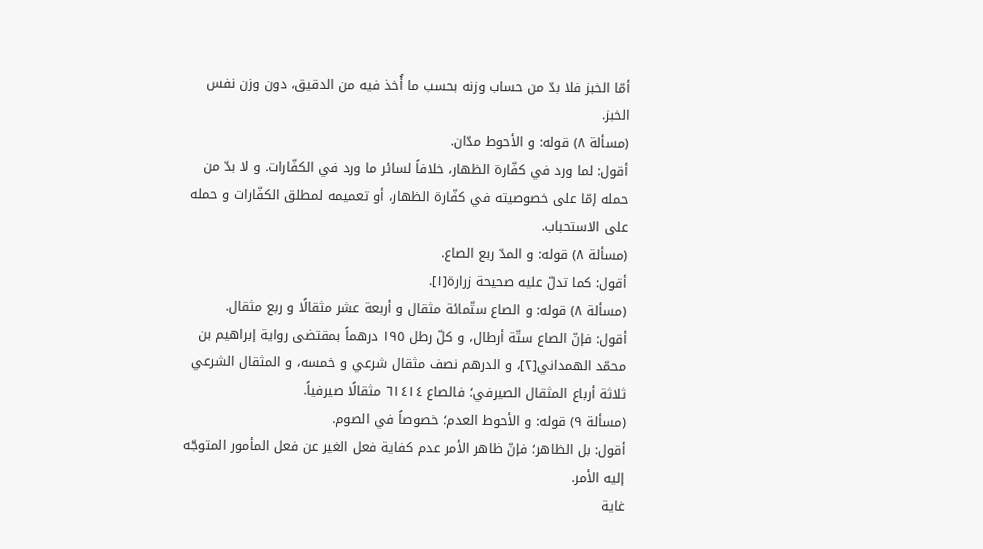أمّا الخبز فلا بدّ من حساب وزنه بحسب ما أُخذ فيه من الدقيق، دون وزن نفس الخبز.
(مسألة ٨) قوله: و الأحوط مدّان.
أقول: لما ورد في كفّارة الظهار، خلافاً لسائر ما ورد في الكفّارات. و لا بدّ من حمله إمّا على خصوصيته في كفّارة الظهار، أو تعميمه لمطلق الكفّارات و حمله على الاستحباب.
(مسألة ٨) قوله: و المدّ ربع الصاع.
أقول: كما تدلّ عليه صحيحة زرارة[١].
(مسألة ٨) قوله: و الصاع ستّمائة مثقال و أربعة عشر مثقالًا و ربع مثقال.
أقول: فإنّ الصاع ستّة أرطال، و كلّ رطل ١٩٥ درهماً بمقتضى رواية إبراهيم بن محمّد الهمداني[٢]، و الدرهم نصف مثقال شرعي و خمسه، و المثقال الشرعي ثلاثة أرباع المثقال الصيرفي؛ فالصاع ٦١٤١٤ مثقالًا صيرفياً.
(مسألة ٩) قوله: و الأحوط العدم؛ خصوصاً في الصوم.
أقول: بل الظاهر؛ فإنّ ظاهر الأمر عدم كفاية فعل الغير عن فعل المأمور المتوجّه إليه الأمر.
غاية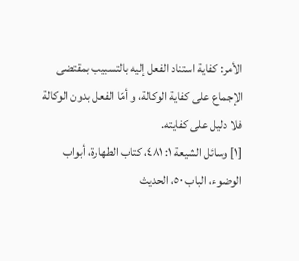الأمر: كفاية استناد الفعل إليه بالتسبيب بمقتضى الإجماع على كفاية الوكالة، و أمّا الفعل بدون الوكالة فلا دليل على كفايته.
[١] وسائل الشيعة ١: ٤٨١، كتاب الطهارة، أبواب الوضوء، الباب ٥٠، الحديث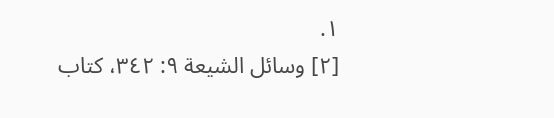١.
[٢] وسائل الشيعة ٩: ٣٤٢، كتاب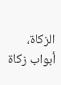الزكاة، أبواب زكاة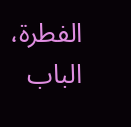الفطرة، الباب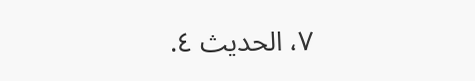٧، الحديث ٤.